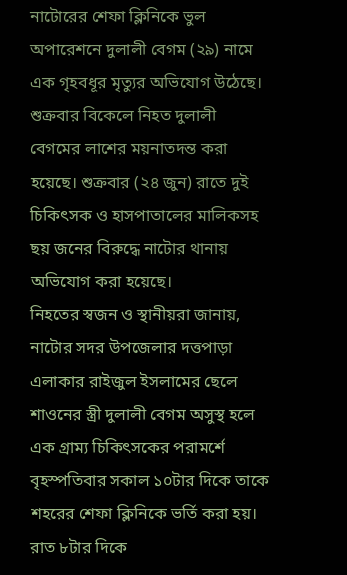নাটোরের শেফা ক্লিনিকে ভুল অপারেশনে দুলালী বেগম (২৯) নামে এক গৃহবধূর মৃত্যুর অভিযোগ উঠেছে। শুক্রবার বিকেলে নিহত দুলালী বেগমের লাশের ময়নাতদন্ত করা হয়েছে। শুক্রবার (২৪ জুন) রাতে দুই চিকিৎসক ও হাসপাতালের মালিকসহ ছয় জনের বিরুদ্ধে নাটোর থানায় অভিযোগ করা হয়েছে।
নিহতের স্বজন ও স্থানীয়রা জানায়, নাটোর সদর উপজেলার দত্তপাড়া এলাকার রাইজুল ইসলামের ছেলে শাওনের স্ত্রী দুলালী বেগম অসুস্থ হলে এক গ্রাম্য চিকিৎসকের পরামর্শে বৃহস্পতিবার সকাল ১০টার দিকে তাকে শহরের শেফা ক্লিনিকে ভর্তি করা হয়। রাত ৮টার দিকে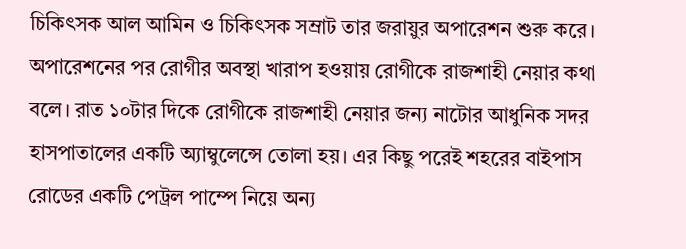চিকিৎসক আল আমিন ও চিকিৎসক সম্রাট তার জরায়ুর অপারেশন শুরু করে।
অপারেশনের পর রোগীর অবস্থা খারাপ হওয়ায় রোগীকে রাজশাহী নেয়ার কথা বলে। রাত ১০টার দিকে রোগীকে রাজশাহী নেয়ার জন্য নাটোর আধুনিক সদর হাসপাতালের একটি অ্যাম্বুলেন্সে তোলা হয়। এর কিছু পরেই শহরের বাইপাস রোডের একটি পেট্রল পাম্পে নিয়ে অন্য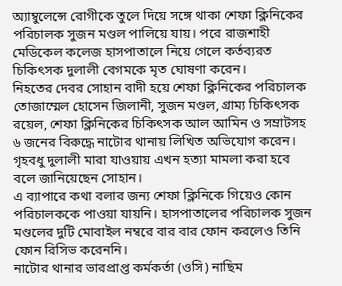অ্যাম্বুলেন্সে রোগীকে তুলে দিয়ে সঙ্গে থাকা শেফা ক্লিনিকের পরিচালক সুজন মণ্ডল পালিয়ে যায়। পরে রাজশাহী মেডিকেল কলেজ হাসপাতালে নিয়ে গেলে কর্তব্যরত চিকিৎসক দুলালী বেগমকে মৃত ঘোষণা করেন।
নিহতের দেবর সোহান বাদী হয়ে শেফা ক্লিনিকের পরিচালক তোজাম্মেল হোসেন জিলানী, সুজন মণ্ডল, গ্রাম্য চিকিৎসক রয়েল, শেফা ক্লিনিকের চিকিৎসক আল আমিন ও সম্রাটসহ ৬ জনের বিরুদ্ধে নাটোর থানায় লিখিত অভিযোগ করেন। গৃহবধু দুলালী মারা যাওয়ায় এখন হত্যা মামলা করা হবে বলে জানিয়েছেন সোহান।
এ ব্যাপারে কথা বলার জন্য শেফা ক্লিনিকে গিয়েও কোন পরিচালককে পাওয়া যায়নি। হাসপাতালের পরিচালক সুজন মণ্ডলের দুটি মোবাইল নম্বরে বার বার ফোন করলেও তিনি ফোন রিসিভ করেননি।
নাটোর থানার ভারপ্রাপ্ত কর্মকর্তা (ওসি) নাছিম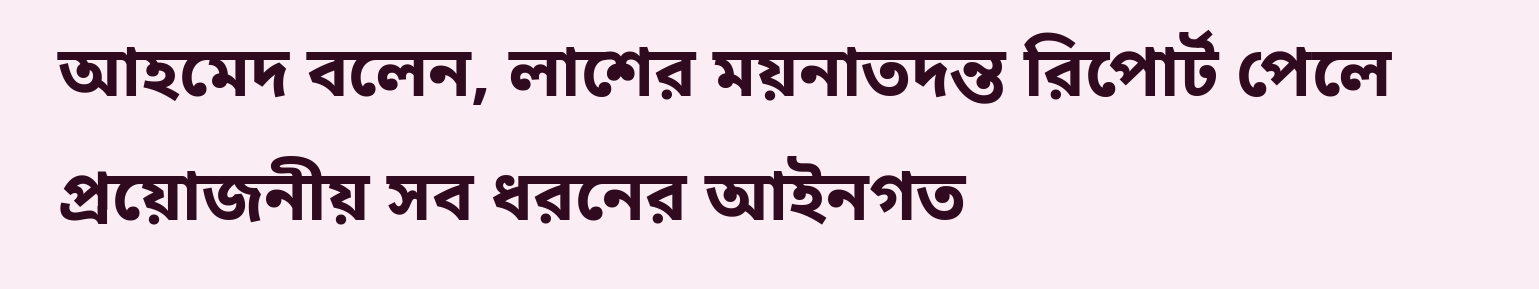আহমেদ বলেন, লাশের ময়নাতদন্ত রিপোর্ট পেলে প্রয়োজনীয় সব ধরনের আইনগত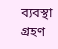ব্যবস্থা গ্রহণ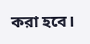করা হবে।